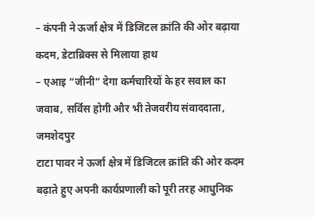– कंपनी ने ऊर्जा क्षेत्र में डिजिटल क्रांति की ओर बढ़ाया कदम, डेटाब्रिक्स से मिलाया हाथ
– एआइ ”जीनी” देगा कर्मचारियों के हर सवाल का जवाब, सर्विस होगी और भी तेजवरीय संवाददाता, जमशेदपुर
टाटा पावर ने ऊर्जा क्षेत्र में डिजिटल क्रांति की ओर कदम बढ़ाते हुए अपनी कार्यप्रणाली को पूरी तरह आधुनिक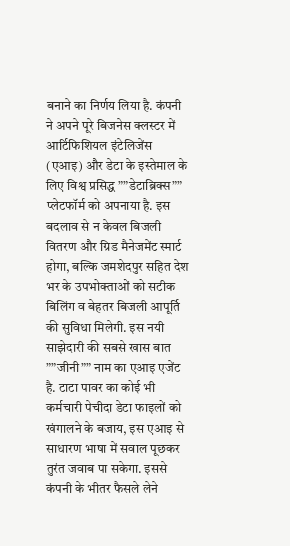बनाने का निर्णय लिया है. कंपनी ने अपने पूरे बिजनेस क्लस्टर में आर्टिफिशियल इंटेलिजेंस (एआइ) और डेटा के इस्तेमाल के लिए विश्व प्रसिद्ध ””डेटाब्रिक्स”” प्लेटफॉर्म को अपनाया है. इस बदलाव से न केवल बिजली वितरण और ग्रिड मैनेजमेंट स्मार्ट होगा, बल्कि जमशेदपुर सहित देश भर के उपभोक्ताओं को सटीक बिलिंग व बेहतर बिजली आपूर्ति की सुविधा मिलेगी. इस नयी साझेदारी की सबसे खास बात ””जीनी”” नाम का एआइ एजेंट है. टाटा पावर का कोई भी कर्मचारी पेचीदा डेटा फाइलों को खंगालने के बजाय, इस एआइ से साधारण भाषा में सवाल पूछकर तुरंत जवाब पा सकेगा. इससे कंपनी के भीतर फैसले लेने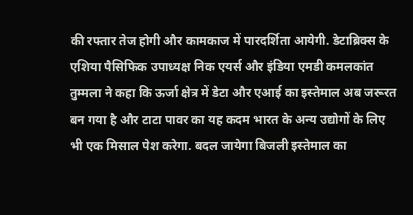की रफ्तार तेज होगी और कामकाज में पारदर्शिता आयेगी. डेटाब्रिक्स के एशिया पैसिफिक उपाध्यक्ष निक एयर्स और इंडिया एमडी कमलकांत तुम्मला ने कहा कि ऊर्जा क्षेत्र में डेटा और एआई का इस्तेमाल अब जरूरत बन गया है और टाटा पावर का यह कदम भारत के अन्य उद्योगों के लिए भी एक मिसाल पेश करेगा. बदल जायेगा बिजली इस्तेमाल का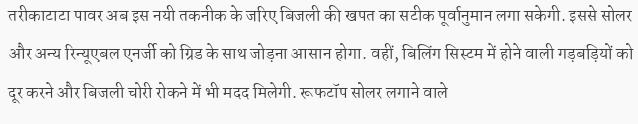तरीकाटाटा पावर अब इस नयी तकनीक के जरिए बिजली की खपत का सटीक पूर्वानुमान लगा सकेगी. इससे सोलर और अन्य रिन्यूएबल एनर्जी को ग्रिड के साथ जोड़ना आसान होगा. वहीं, बिलिंग सिस्टम में होने वाली गड़बड़ियों को दूर करने और बिजली चोरी रोकने में भी मदद मिलेगी. रूफटॉप सोलर लगाने वाले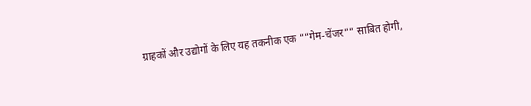ग्राहकों और उद्योगों के लिए यह तकनीक एक ””गेम-चेंजर”” साबित होगी,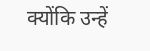क्योंकि उन्हें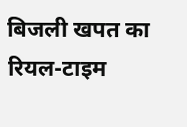बिजली खपत का रियल-टाइम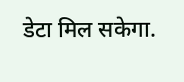डेटा मिल सकेगा.